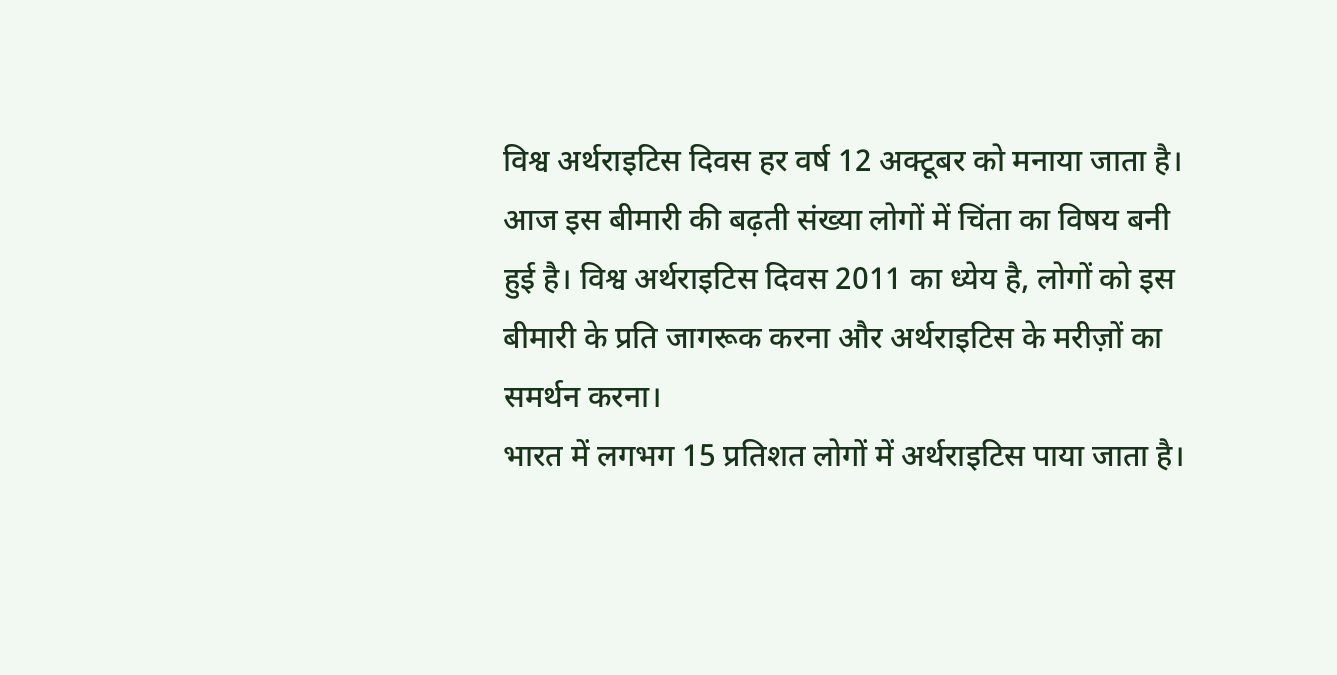विश्व अर्थराइटिस दिवस हर वर्ष 12 अक्टूबर को मनाया जाता है। आज इस बीमारी की बढ़ती संख्या लोगों में चिंता का विषय बनी हुई है। विश्व अर्थराइटिस दिवस 2011 का ध्येय है, लोगों को इस बीमारी के प्रति जागरूक करना और अर्थराइटिस के मरीज़ों का समर्थन करना।
भारत में लगभग 15 प्रतिशत लोगों में अर्थराइटिस पाया जाता है।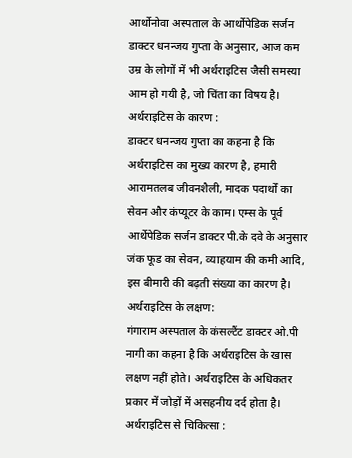आर्थोनोवा अस्पताल के आर्थोपेडिक सर्जन डाक्टर धनन्जय गुप्ता के अनुसार, आज कम उम्र के लोगों में भी अर्थराइटिस जैसी समस्या आम हो गयी है, जो चिंता का विषय है।
अर्थराइटिस के कारण :
डाक्टर धनन्जय गुप्ता का कहना है कि अर्थराइटिस का मुख्य कारण है, हमारी आरामतलब जीवनशैली, मादक पदार्थों का सेवन और कंप्यूटर के काम। एम्स के पूर्व आर्थेपेडिक सर्जन डाक्टर पी.के दवे के अनुसार जंक फूड का सेवन, व्याहयाम की कमी आदि, इस बीमारी की बढ़ती संख्या का कारण है।
अर्थराइटिस के लक्षण:
गंगाराम अस्पताल के कंसल्टैंट डाक्टर ओ.पी नागी का कहना है कि अर्थराइटिस के खास लक्षण नहीं होते। अर्थराइटिस के अधिकतर प्रकार में जोड़ों में असहनीय दर्द होता है।
अर्थराइटिस से चिकित्सा :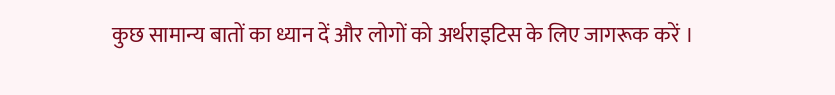कुछ सामान्य बातों का ध्यान दें और लोगों को अर्थराइटिस के लिए जागरूक करें ।